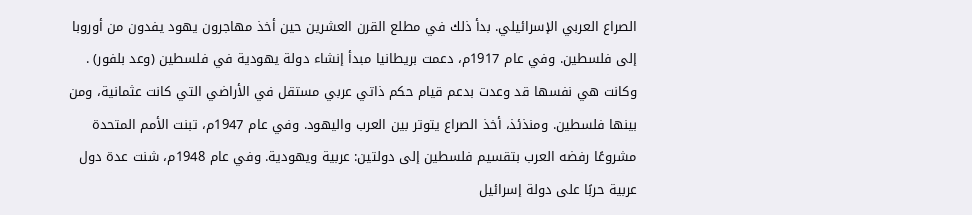الصراع العربي الإسرائيلي. بدأ ذلك في مطلع القرن العشرين حين أخذ مهاجرون يهود يفدون من أوروبا إلى فلسطين. وفي عام 1917م، دعمت بريطانيا مبدأ إنشاء دولة يهودية في فلسطين (وعد بلفور) . وكانت هي نفسها قد وعدت بدعم قيام حكم ذاتي عربي مستقل في الأراضي التي كانت عثمانية، ومن بينها فلسطين. ومنذئذ، أخذ الصراع يتوتر بين العرب واليهود. وفي عام 1947م، تبنت الأمم المتحدة مشروعًا رفضه العرب بتقسيم فلسطين إلى دولتين: عربية ويهودية. وفي عام 1948م، شنت عدة دول عربية حربًا على دولة إسرائيل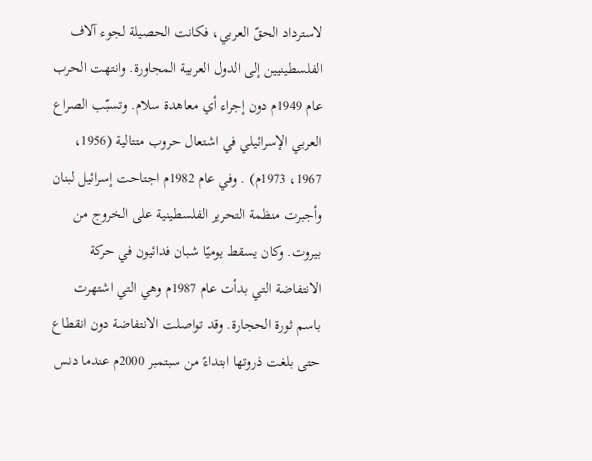لاسترداد الحقّ العربي، فكانت الحصيلة لجوء آلاف الفلسطينيين إلى الدول العربية المجاورة. وانتهت الحرب عام 1949م دون إجراء أي معاهدة سلام. وتسبّب الصراع العربي الإسرائيلي في اشتعال حروب متتالية (1956، 1967، 1973م) . وفي عام 1982م اجتاحت إسرائيل لبنان وأجبرت منظمة التحرير الفلسطينية على الخروج من بيروت. وكان يسقط يوميًا شبان فدائيون في حركة الانتفاضة التي بدأت عام 1987م وهي التي اشتهرت باسم ثورة الحجارة. وقد تواصلت الانتفاضة دون انقطاع حتى بلغت ذروتها ابتداءً من سبتمبر 2000م عندما دنس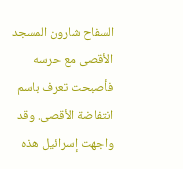السفاح شارون المسجد الأقصى مع حرسه فأصبحت تعرف باسم انتفاضة الأقصى. وقد واجهت إسرائيل هذه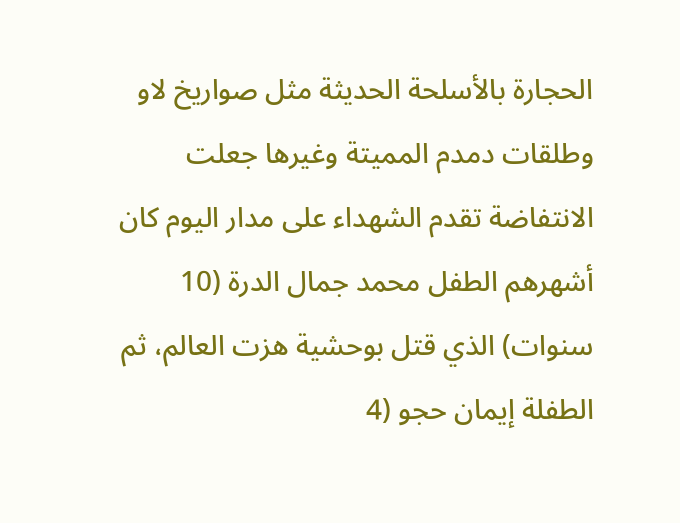الحجارة بالأسلحة الحديثة مثل صواريخ لاو وطلقات دمدم المميتة وغيرها جعلت الانتفاضة تقدم الشهداء على مدار اليوم كان أشهرهم الطفل محمد جمال الدرة (10 سنوات) الذي قتل بوحشية هزت العالم، ثم الطفلة إيمان حجو (4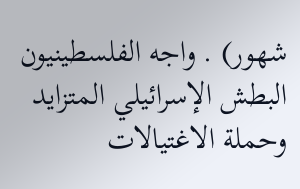شهور) . واجه الفلسطينيون البطش الإسرائيلي المتزايد وحملة الاغتيالات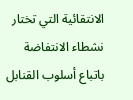الانتقائية التي تختار نشطاء الانتفاضة باتباع أسلوب القنابل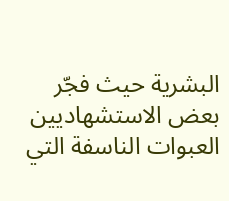البشرية حيث فجّر بعض الاستشهاديين العبوات الناسفة التي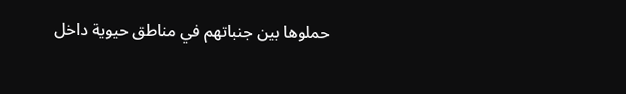حملوها بين جنباتهم في مناطق حيوية داخل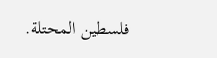فلسطين المحتلة.